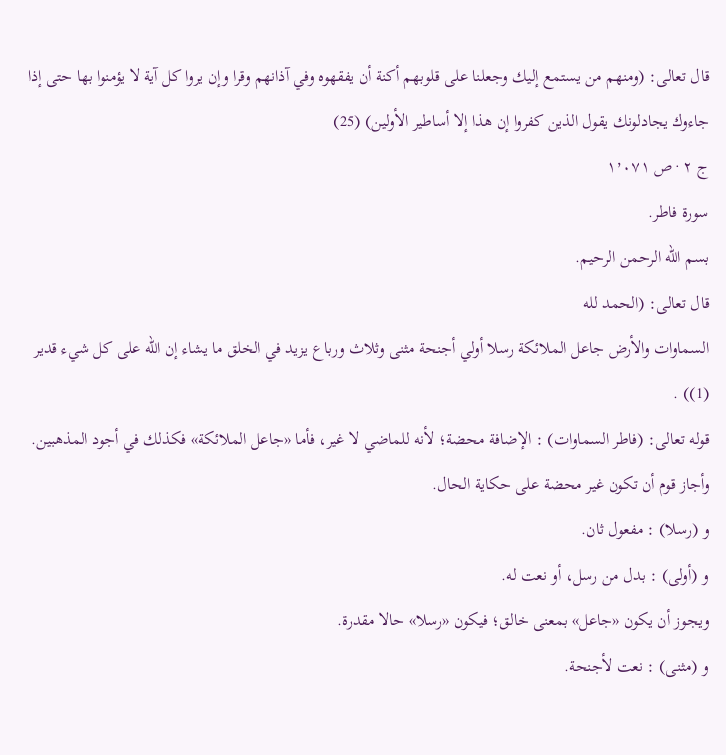قال تعالى: (ومنهم من يستمع إليك وجعلنا على قلوبهم أكنة أن يفقهوه وفي آذانهم وقرا وإن يروا كل آية لا يؤمنوا بها حتى إذا جاءوك يجادلونك يقول الذين كفروا إن هذا إلا أساطير الأولين) (25)
ج ٢ · ص ١٬٠٧١
سورة فاطر.
بسم الله الرحمن الرحيم.
قال تعالى: (الحمد لله
السماوات والأرض جاعل الملائكة رسلا أولي أجنحة مثنى وثلاث ورباع يزيد في الخلق ما يشاء إن الله على كل شيء قدير (1)) .
قوله تعالى: (فاطر السماوات) : الإضافة محضة؛ لأنه للماضي لا غير، فأما «جاعل الملائكة» فكذلك في أجود المذهبين. وأجاز قوم أن تكون غير محضة على حكاية الحال.
و (رسلا) : مفعول ثان.
و (أولى) : بدل من رسل، أو نعت له.
ويجوز أن يكون «جاعل» بمعنى خالق؛ فيكون «رسلا» حالا مقدرة.
و (مثنى) : نعت لأجنحة.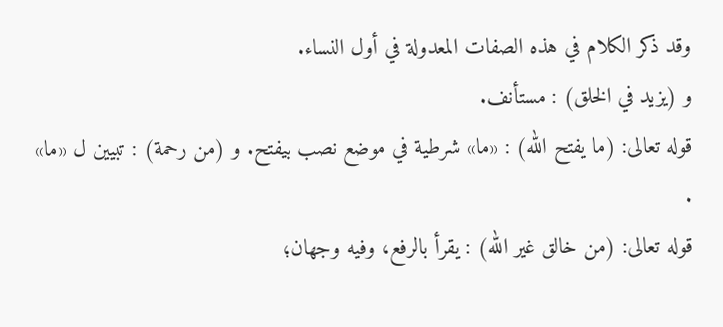وقد ذكر الكلام في هذه الصفات المعدولة في أول النساء.
و (يزيد في الخلق) : مستأنف.
قوله تعالى: (ما يفتح الله) : «ما» شرطية في موضع نصب بيفتح. و (من رحمة) : تبيين ل «ما» .
قوله تعالى: (من خالق غير الله) : يقرأ بالرفع، وفيه وجهان؛